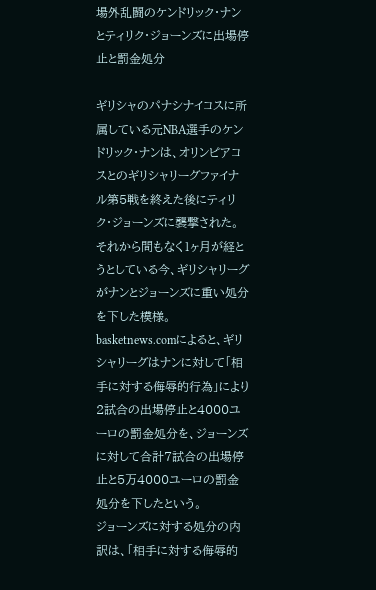場外乱闘のケンドリック・ナンとティリク・ジョーンズに出場停止と罰金処分

ギリシャのパナシナイコスに所属している元NBA選手のケンドリック・ナンは、オリンピアコスとのギリシャリーグファイナル第5戦を終えた後にティリク・ジョーンズに襲撃された。
それから間もなく1ヶ月が経とうとしている今、ギリシャリーグがナンとジョーンズに重い処分を下した模様。
basketnews.comによると、ギリシャリーグはナンに対して「相手に対する侮辱的行為」により2試合の出場停止と4000ユーロの罰金処分を、ジョーンズに対して合計7試合の出場停止と5万4000ユーロの罰金処分を下したという。
ジョーンズに対する処分の内訳は、「相手に対する侮辱的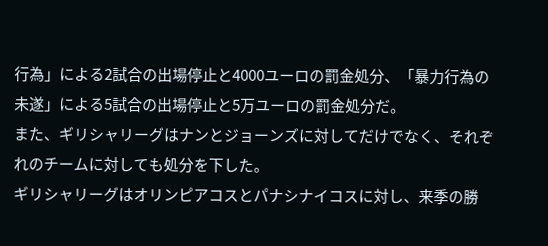行為」による2試合の出場停止と4000ユーロの罰金処分、「暴力行為の未遂」による5試合の出場停止と5万ユーロの罰金処分だ。
また、ギリシャリーグはナンとジョーンズに対してだけでなく、それぞれのチームに対しても処分を下した。
ギリシャリーグはオリンピアコスとパナシナイコスに対し、来季の勝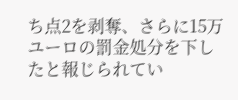ち点2を剥奪、さらに15万ユーロの罰金処分を下したと報じられてい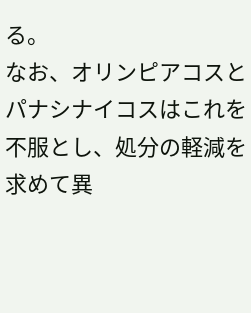る。
なお、オリンピアコスとパナシナイコスはこれを不服とし、処分の軽減を求めて異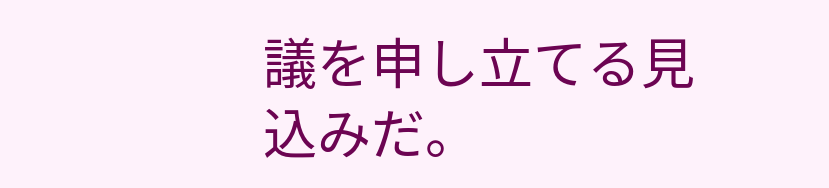議を申し立てる見込みだ。